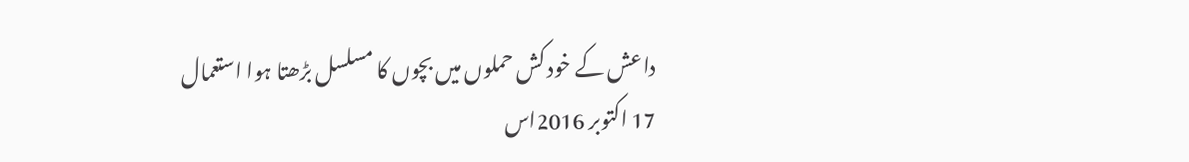داعش کے خود کش حملوں میں بچوں کا مسلسل بڑھتا ہوا استعمال
17 اکتوبر 2016اس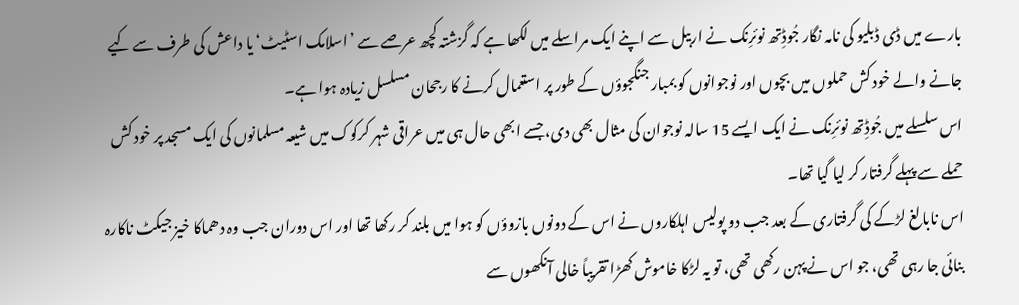بارے میں ڈی ڈبلیو کی نامہ نگار جُوڈِتھ نوئرِنک نے اربیل سے اپنے ایک مراسلے میں لکھا ہے کہ گزشتہ کچھ عرصے سے ’اسلامک اسٹیٹ‘ یا داعش کی طرف سے کیے جانے والے خود کش حملوں میں بچوں اور نوجوانوں کو بمبار جنگجوؤں کے طور پر استعمال کرنے کا رجحان مسلسل زیادہ ہوا ہے۔
اس سلسلے میں جُوڈِتھ نوئرِنک نے ایک ایسے 15 سالہ نوجوان کی مثال بھی دی، جسے ابھی حال ہی میں عراقی شہر کرکوک میں شیعہ مسلمانوں کی ایک مسجد پر خود کش حملے سے پہلے گرفتار کر لیا گیا تھا۔
اس نابالغ لڑکے کی گرفتاری کے بعد جب دو پولیس اہلکاروں نے اس کے دونوں بازوؤں کو ہوا میں بلند کر رکھا تھا اور اس دوران جب وہ دھماکا خیز جیکٹ ناکارہ بنائی جا رہی تھی، جو اس نے پہن رکھی تھی، تو یہ لڑکا خاموش کھڑا تقریباً خالی آنکھوں سے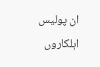ان پولیس اہلکاروں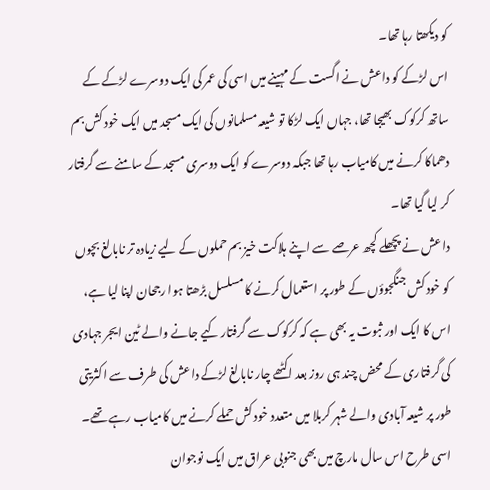کو دیکھتا رہا تھا۔
اس لڑکے کو داعش نے اگست کے مہینے میں اسی کی عمر کی ایک دوسرے لڑکے کے ساتھ کرکوک بھیجا تھا، جہاں ایک لڑکا تو شیعہ مسلمانوں کی ایک مسجد میں ایک خود کش بم دھماکا کرنے میں کامیاب رہا تھا جبکہ دوسرے کو ایک دوسری مسجد کے سامنے سے گرفتار کر لیا گیا تھا۔
داعش نے پچھلے کچھ عرصے سے اپنے ہلاکت خیز بم حملوں کے لیے زیادہ تر نابالغ بچوں کو خود کش جنگجوؤں کے طور پر استعمال کرنے کا مسلسل بڑھتا ہوا رجحان اپنا لیا ہے، اس کا ایک اور ثبوت یہ بھی ہے کہ کرکوک سے گرفتار کیے جانے والے ٹین ایجر جہادی کی گرفتاری کے محض چند ہی روز بعد اکٹھے چار نابالغ لڑکے داعش کی طرف سے اکثریتی طور پر شیعہ آبادی والے شہر کربلا میں متعدد خود کش حملے کرنے میں کامیاب رہے تھے۔ اسی طرح اس سال مارچ میں بھی جنوبی عراق میں ایک نوجوان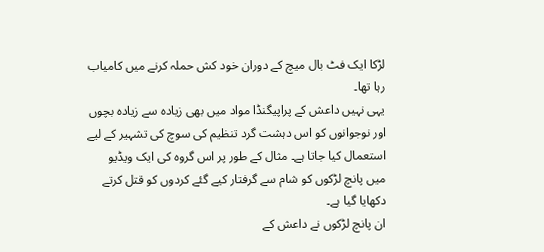لڑکا ایک فٹ بال میچ کے دوران خود کش حملہ کرنے میں کامیاب رہا تھا۔
یہی نہیں داعش کے پراپیگنڈا مواد میں بھی زیادہ سے زیادہ بچوں اور نوجوانوں کو اس دہشت گرد تنظیم کی سوچ کی تشہیر کے لیے استعمال کیا جاتا ہے۔ مثال کے طور پر اس گروہ کی ایک ویڈیو میں پانچ لڑکوں کو شام سے گرفتار کیے گئے کردوں کو قتل کرتے دکھایا گیا ہے۔
ان پانچ لڑکوں نے داعش کے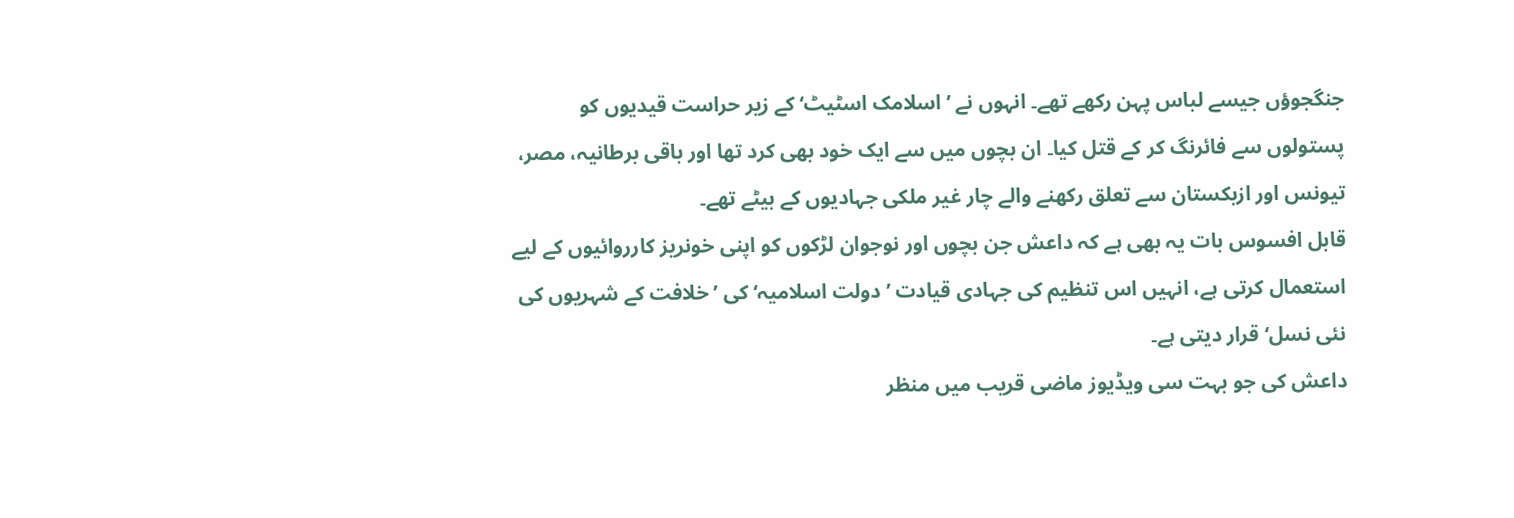جنگجوؤں جیسے لباس پہن رکھے تھے۔ انہوں نے ’اسلامک اسٹیٹ‘ کے زیر حراست قیدیوں کو پستولوں سے فائرنگ کر کے قتل کیا۔ ان بچوں میں سے ایک خود بھی کرد تھا اور باقی برطانیہ، مصر، تیونس اور ازبکستان سے تعلق رکھنے والے چار غیر ملکی جہادیوں کے بیٹے تھے۔
قابل افسوس بات یہ بھی ہے کہ داعش جن بچوں اور نوجوان لڑکوں کو اپنی خونریز کارروائیوں کے لیے استعمال کرتی ہے، انہیں اس تنظیم کی جہادی قیادت ’دولت اسلامیہ‘ کی ’خلافت کے شہریوں کی نئی نسل‘ قرار دیتی ہے۔
داعش کی جو بہت سی ویڈیوز ماضی قریب میں منظر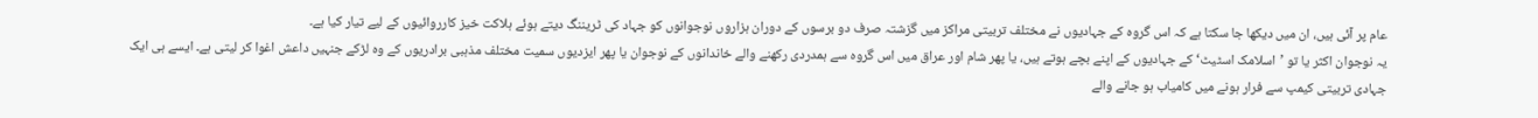عام پر آئی ہیں، ان میں دیکھا جا سکتا ہے کہ اس گروہ کے جہادیوں نے مختلف تربیتی مراکز میں گزشتہ صرف دو برسوں کے دوران ہزاروں نوجوانوں کو جہاد کی ٹریننگ دیتے ہوئے ہلاکت خیز کارروائیوں کے لیے تیار کیا ہے۔
یہ نوجوان اکثر یا تو ’اسلامک اسٹیٹ‘ کے جہادیوں کے اپنے بچے ہوتے ہیں، یا پھر شام اور عراق میں اس گروہ سے ہمدردی رکھنے والے خاندانوں کے نوجوان یا پھر ایزدیوں سمیت مختلف مذہبی برادریوں کے وہ لڑکے جنہیں داعش اغوا کر لیتی ہے۔ ایسے ہی ایک جہادی تربیتی کیمپ سے فرار ہونے میں کامیاب ہو جانے والے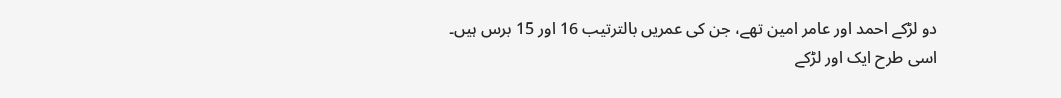دو لڑکے احمد اور عامر امین تھے، جن کی عمریں بالترتیب 16 اور 15 برس ہیں۔
اسی طرح ایک اور لڑکے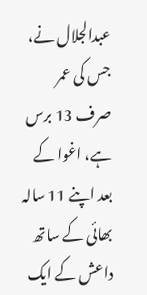عبدالجلال نے، جس کی عمر صرف 13 برس ہے، اغوا کے بعد اپنے 11 سالہ بھائی کے ساتھ داعش کے ایک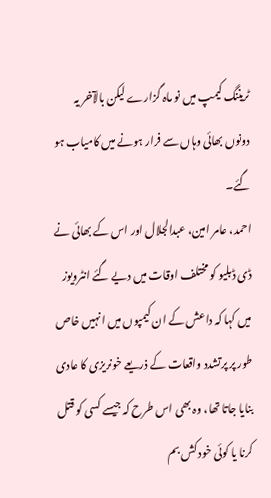ٹریننگ کیمپ میں نو ماہ گزارے لیکن بالآخر یہ دونوں بھائی وہاں سے فرار ہونے میں کامیاب ہو گئے۔
احمد، عامر امین، عبدالجلال اور اس کے بھائی نے ڈی ڈبلیو کو مختلف اوقات میں دیے گئے انٹرویوز میں کہا کہ داعش کے ان کیمپوں میں انہیں خاص طور پر پرتشدد واقعات کے ذریعے خونریزی کا عادی بنایا جاتا تھا، وہ بھی اس طرح کہ جیسے کسی کو قتل کرنا یا کوئی خود کش بم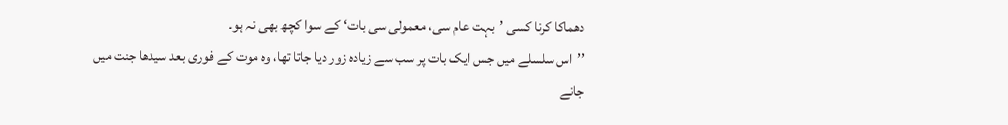دھماکا کرنا کسی ’بہت عام سی، معمولی سی بات‘ کے سوا کچھ بھی نہ ہو۔
’’اس سلسلے میں جس ایک بات پر سب سے زیادہ زور دیا جاتا تھا، وہ موت کے فوری بعد سیدھا جنت میں جانے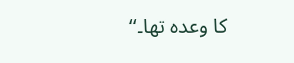کا وعدہ تھا۔‘‘